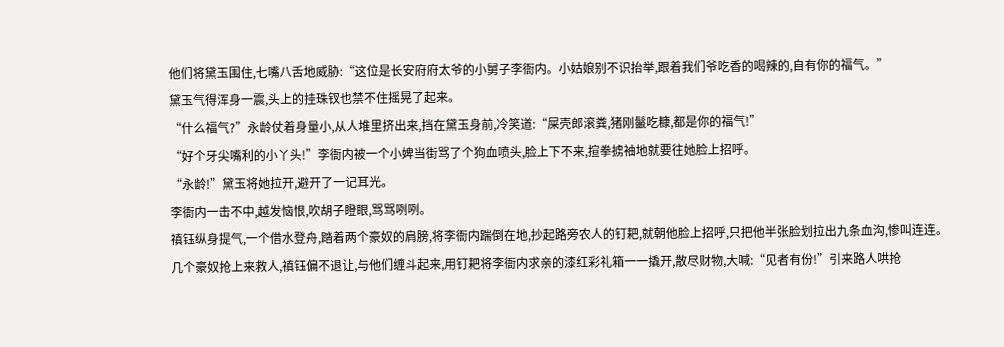他们将黛玉围住,七嘴八舌地威胁:“这位是长安府府太爷的小舅子李衙内。小姑娘别不识抬举,跟着我们爷吃香的喝辣的,自有你的福气。”
黛玉气得浑身一震,头上的挂珠钗也禁不住摇晃了起来。
“什么福气?”永龄仗着身量小,从人堆里挤出来,挡在黛玉身前,冷笑道:“屎壳郎滚粪,猪刚鬣吃糠,都是你的福气!”
“好个牙尖嘴利的小丫头!”李衙内被一个小婢当街骂了个狗血喷头,脸上下不来,揎拳掳袖地就要往她脸上招呼。
“永龄!”黛玉将她拉开,避开了一记耳光。
李衙内一击不中,越发恼恨,吹胡子瞪眼,骂骂咧咧。
禛钰纵身提气,一个借水登舟,踏着两个豪奴的肩膀,将李衙内踹倒在地,抄起路旁农人的钉耙,就朝他脸上招呼,只把他半张脸划拉出九条血沟,惨叫连连。
几个豪奴抢上来救人,禛钰偏不退让,与他们缠斗起来,用钉耙将李衙内求亲的漆红彩礼箱一一撬开,散尽财物,大喊:“见者有份!”引来路人哄抢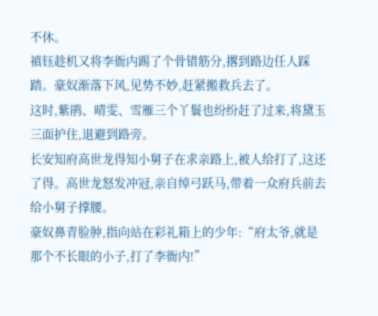不休。
禛钰趁机又将李衙内踢了个骨错筋分,撂到路边任人踩踏。豪奴渐落下风,见势不妙,赶紧搬救兵去了。
这时,紫鹃、晴雯、雪雁三个丫鬟也纷纷赶了过来,将黛玉三面护住,退避到路旁。
长安知府高世龙得知小舅子在求亲路上,被人给打了,这还了得。高世龙怒发冲冠,亲自绰弓跃马,带着一众府兵前去给小舅子撑腰。
豪奴鼻青脸肿,指向站在彩礼箱上的少年:“府太爷,就是那个不长眼的小子,打了李衙内!”